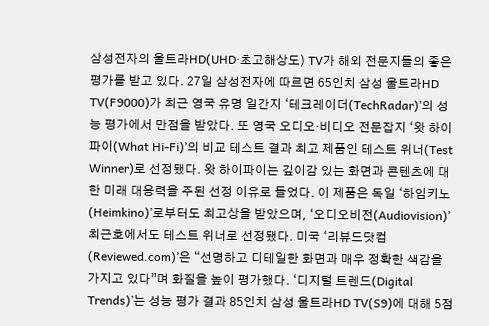삼성전자의 울트라HD(UHD·초고해상도) TV가 해외 전문지들의 좋은 평가를 받고 있다. 27일 삼성전자에 따르면 65인치 삼성 울트라HD TV(F9000)가 최근 영국 유명 일간지 ‘테크레이더(TechRadar)’의 성능 평가에서 만점을 받았다. 또 영국 오디오·비디오 전문잡지 ‘왓 하이파이(What Hi-Fi)’의 비교 테스트 결과 최고 제품인 테스트 위너(Test Winner)로 선정됐다. 왓 하이파이는 깊이감 있는 화면과 콘텐츠에 대한 미래 대응력을 주된 선정 이유로 들었다. 이 제품은 독일 ‘하임키노(Heimkino)’로부터도 최고상을 받았으며, ‘오디오비전(Audiovision)’ 최근호에서도 테스트 위너로 선정됐다. 미국 ‘리뷰드닷컴(Reviewed.com)’은 “선명하고 디테일한 화면과 매우 정확한 색감을 가지고 있다”며 화질을 높이 평가했다. ‘디지털 트렌드(Digital Trends)’는 성능 평가 결과 85인치 삼성 울트라HD TV(S9)에 대해 5점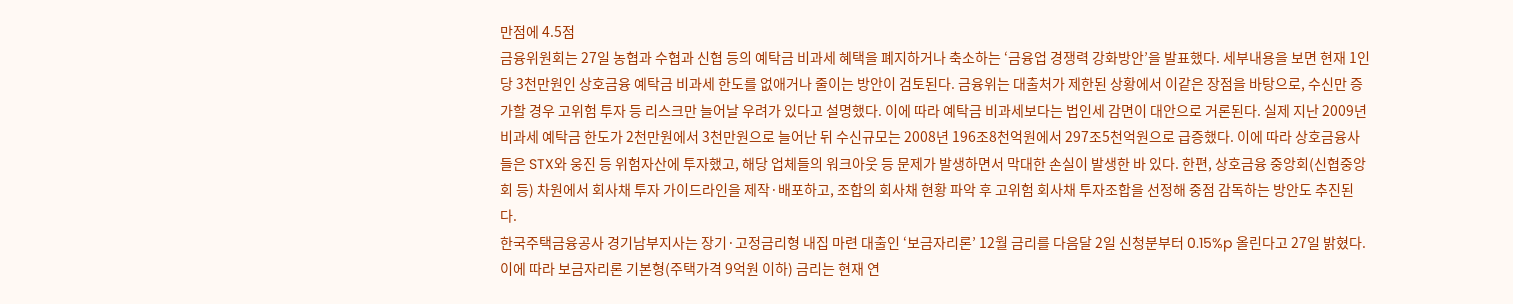만점에 4.5점
금융위원회는 27일 농협과 수협과 신협 등의 예탁금 비과세 혜택을 폐지하거나 축소하는 ‘금융업 경쟁력 강화방안’을 발표했다. 세부내용을 보면 현재 1인당 3천만원인 상호금융 예탁금 비과세 한도를 없애거나 줄이는 방안이 검토된다. 금융위는 대출처가 제한된 상황에서 이같은 장점을 바탕으로, 수신만 증가할 경우 고위험 투자 등 리스크만 늘어날 우려가 있다고 설명했다. 이에 따라 예탁금 비과세보다는 법인세 감면이 대안으로 거론된다. 실제 지난 2009년 비과세 예탁금 한도가 2천만원에서 3천만원으로 늘어난 뒤 수신규모는 2008년 196조8천억원에서 297조5천억원으로 급증했다. 이에 따라 상호금융사들은 STX와 웅진 등 위험자산에 투자했고, 해당 업체들의 워크아웃 등 문제가 발생하면서 막대한 손실이 발생한 바 있다. 한편, 상호금융 중앙회(신협중앙회 등) 차원에서 회사채 투자 가이드라인을 제작·배포하고, 조합의 회사채 현황 파악 후 고위험 회사채 투자조합을 선정해 중점 감독하는 방안도 추진된다.
한국주택금융공사 경기남부지사는 장기·고정금리형 내집 마련 대출인 ‘보금자리론’ 12월 금리를 다음달 2일 신청분부터 0.15%p 올린다고 27일 밝혔다. 이에 따라 보금자리론 기본형(주택가격 9억원 이하) 금리는 현재 연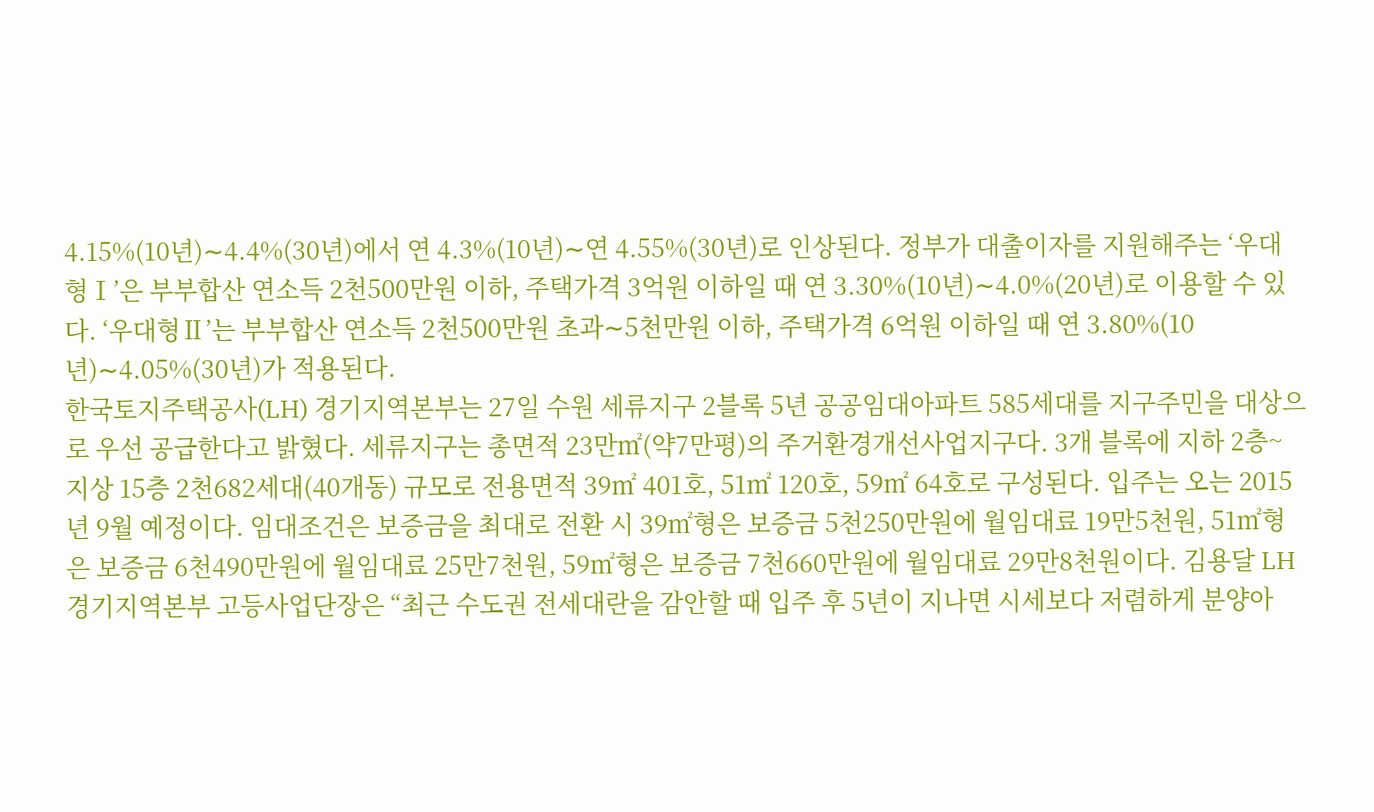4.15%(10년)∼4.4%(30년)에서 연 4.3%(10년)∼연 4.55%(30년)로 인상된다. 정부가 대출이자를 지원해주는 ‘우대형Ⅰ’은 부부합산 연소득 2천500만원 이하, 주택가격 3억원 이하일 때 연 3.30%(10년)∼4.0%(20년)로 이용할 수 있다. ‘우대형Ⅱ’는 부부합산 연소득 2천500만원 초과∼5천만원 이하, 주택가격 6억원 이하일 때 연 3.80%(10년)∼4.05%(30년)가 적용된다.
한국토지주택공사(LH) 경기지역본부는 27일 수원 세류지구 2블록 5년 공공임대아파트 585세대를 지구주민을 대상으로 우선 공급한다고 밝혔다. 세류지구는 총면적 23만㎡(약7만평)의 주거환경개선사업지구다. 3개 블록에 지하 2층~지상 15층 2천682세대(40개동) 규모로 전용면적 39㎡ 401호, 51㎡ 120호, 59㎡ 64호로 구성된다. 입주는 오는 2015년 9월 예정이다. 임대조건은 보증금을 최대로 전환 시 39㎡형은 보증금 5천250만원에 월임대료 19만5천원, 51㎡형은 보증금 6천490만원에 월임대료 25만7천원, 59㎡형은 보증금 7천660만원에 월임대료 29만8천원이다. 김용달 LH 경기지역본부 고등사업단장은 “최근 수도권 전세대란을 감안할 때 입주 후 5년이 지나면 시세보다 저렴하게 분양아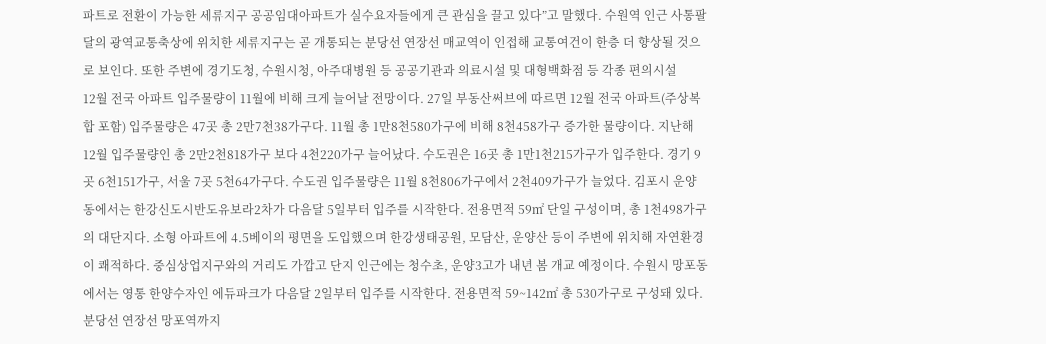파트로 전환이 가능한 세류지구 공공임대아파트가 실수요자들에게 큰 관심을 끌고 있다”고 말했다. 수원역 인근 사통팔달의 광역교통축상에 위치한 세류지구는 곧 개통되는 분당선 연장선 매교역이 인접해 교통여건이 한층 더 향상될 것으로 보인다. 또한 주변에 경기도청, 수원시청, 아주대병원 등 공공기관과 의료시설 및 대형백화점 등 각종 편의시설
12월 전국 아파트 입주물량이 11월에 비해 크게 늘어날 전망이다. 27일 부동산써브에 따르면 12월 전국 아파트(주상복합 포함) 입주물량은 47곳 총 2만7천38가구다. 11월 총 1만8천580가구에 비해 8천458가구 증가한 물량이다. 지난해 12월 입주물량인 총 2만2천818가구 보다 4천220가구 늘어났다. 수도권은 16곳 총 1만1천215가구가 입주한다. 경기 9곳 6천151가구, 서울 7곳 5천64가구다. 수도권 입주물량은 11월 8천806가구에서 2천409가구가 늘었다. 김포시 운양동에서는 한강신도시반도유보라2차가 다음달 5일부터 입주를 시작한다. 전용면적 59㎡ 단일 구성이며, 총 1천498가구의 대단지다. 소형 아파트에 4.5베이의 평면을 도입했으며 한강생태공원, 모담산, 운양산 등이 주변에 위치해 자연환경이 쾌적하다. 중심상업지구와의 거리도 가깝고 단지 인근에는 청수초, 운양3고가 내년 봄 개교 예정이다. 수원시 망포동에서는 영통 한양수자인 에듀파크가 다음달 2일부터 입주를 시작한다. 전용면적 59~142㎡ 총 530가구로 구성돼 있다. 분당선 연장선 망포역까지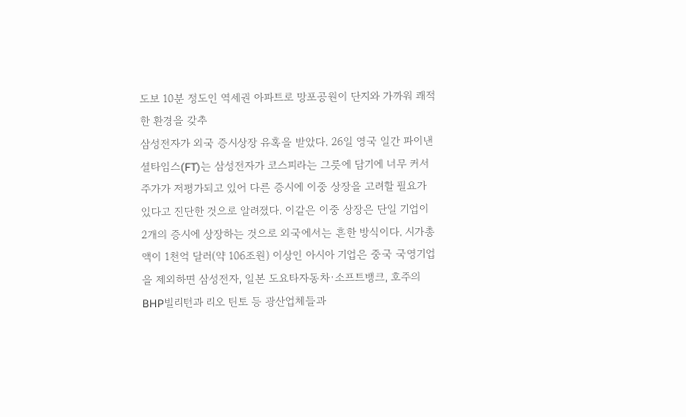도보 10분 정도인 역세권 아파트로 망포공원이 단지와 가까워 쾌적한 환경을 갖추
삼성전자가 외국 증시상장 유혹을 받았다. 26일 영국 일간 파이낸셜타임스(FT)는 삼성전자가 코스피라는 그릇에 담기에 너무 커서 주가가 저평가되고 있어 다른 증시에 이중 상장을 고려할 필요가 있다고 진단한 것으로 알려졌다. 이같은 이중 상장은 단일 기업이 2개의 증시에 상장하는 것으로 외국에서는 흔한 방식이다. 시가총액이 1천억 달러(약 106조원) 이상인 아시아 기업은 중국 국영기업을 제외하면 삼성전자, 일본 도요타자동차·소프트뱅크, 호주의 BHP빌리턴과 리오 틴토 등 광산업체들과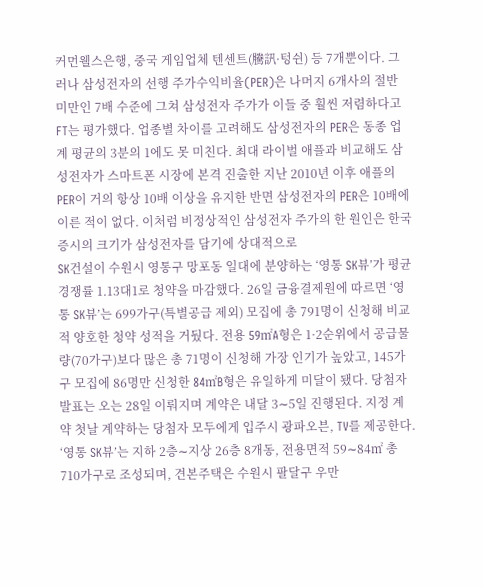커먼웰스은행, 중국 게임업체 텐센트(騰訊·텅쉰) 등 7개뿐이다. 그러나 삼성전자의 선행 주가수익비율(PER)은 나머지 6개사의 절반 미만인 7배 수준에 그쳐 삼성전자 주가가 이들 중 훨씬 저렴하다고 FT는 평가했다. 업종별 차이를 고려해도 삼성전자의 PER은 동종 업계 평균의 3분의 1에도 못 미친다. 최대 라이벌 애플과 비교해도 삼성전자가 스마트폰 시장에 본격 진출한 지난 2010년 이후 애플의 PER이 거의 항상 10배 이상을 유지한 반면 삼성전자의 PER은 10배에 이른 적이 없다. 이처럼 비정상적인 삼성전자 주가의 한 원인은 한국 증시의 크기가 삼성전자를 담기에 상대적으로
SK건설이 수원시 영통구 망포동 일대에 분양하는 ‘영통 SK뷰’가 평균 경쟁률 1.13대1로 청약을 마감했다. 26일 금융결제원에 따르면 ‘영통 SK뷰’는 699가구(특별공급 제외) 모집에 총 791명이 신청해 비교적 양호한 청약 성적을 거뒀다. 전용 59㎡A형은 1·2순위에서 공급물량(70가구)보다 많은 총 71명이 신청해 가장 인기가 높았고, 145가구 모집에 86명만 신청한 84㎡B형은 유일하게 미달이 됐다. 당첨자 발표는 오는 28일 이뤄지며 계약은 내달 3∼5일 진행된다. 지정 계약 첫날 계약하는 당첨자 모두에게 입주시 광파오븐, TV를 제공한다. ‘영통 SK뷰’는 지하 2층∼지상 26층 8개동, 전용면적 59∼84㎡ 총 710가구로 조성되며, 견본주택은 수원시 팔달구 우만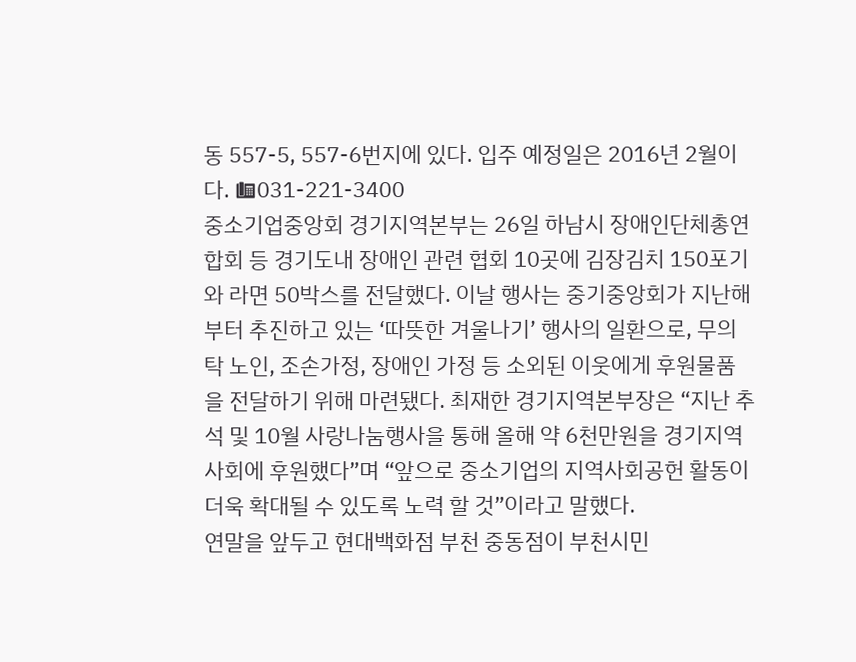동 557-5, 557-6번지에 있다. 입주 예정일은 2016년 2월이다. ☎031-221-3400
중소기업중앙회 경기지역본부는 26일 하남시 장애인단체총연합회 등 경기도내 장애인 관련 협회 10곳에 김장김치 150포기와 라면 50박스를 전달했다. 이날 행사는 중기중앙회가 지난해 부터 추진하고 있는 ‘따뜻한 겨울나기’ 행사의 일환으로, 무의탁 노인, 조손가정, 장애인 가정 등 소외된 이웃에게 후원물품을 전달하기 위해 마련됐다. 최재한 경기지역본부장은 “지난 추석 및 10월 사랑나눔행사을 통해 올해 약 6천만원을 경기지역 사회에 후원했다”며 “앞으로 중소기업의 지역사회공헌 활동이 더욱 확대될 수 있도록 노력 할 것”이라고 말했다.
연말을 앞두고 현대백화점 부천 중동점이 부천시민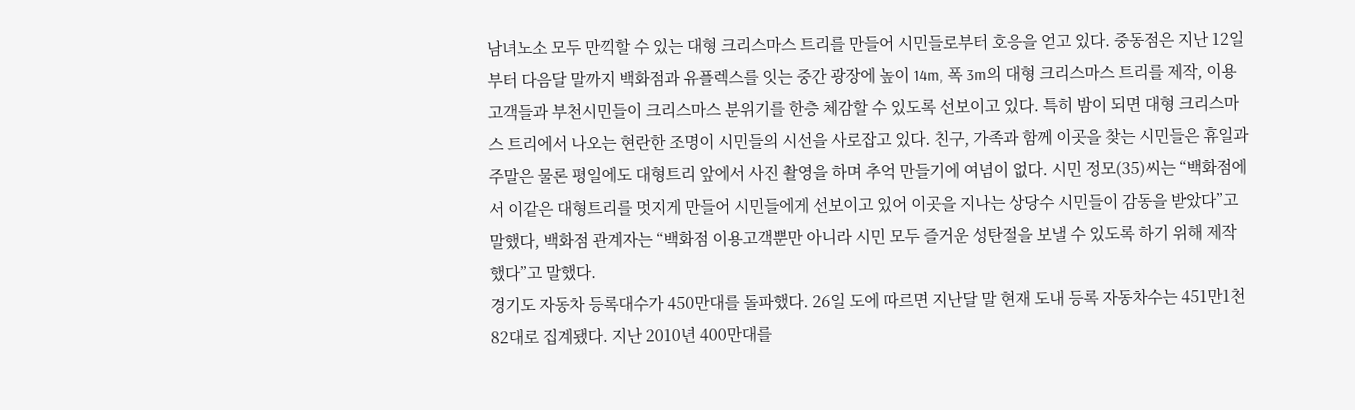남녀노소 모두 만끽할 수 있는 대형 크리스마스 트리를 만들어 시민들로부터 호응을 얻고 있다. 중동점은 지난 12일부터 다음달 말까지 백화점과 유플렉스를 잇는 중간 광장에 높이 14m, 폭 3m의 대형 크리스마스 트리를 제작, 이용고객들과 부천시민들이 크리스마스 분위기를 한층 체감할 수 있도록 선보이고 있다. 특히 밤이 되면 대형 크리스마스 트리에서 나오는 현란한 조명이 시민들의 시선을 사로잡고 있다. 친구, 가족과 함께 이곳을 찾는 시민들은 휴일과 주말은 물론 평일에도 대형트리 앞에서 사진 촬영을 하며 추억 만들기에 여념이 없다. 시민 정모(35)씨는 “백화점에서 이같은 대형트리를 멋지게 만들어 시민들에게 선보이고 있어 이곳을 지나는 상당수 시민들이 감동을 받았다”고 말했다, 백화점 관계자는 “백화점 이용고객뿐만 아니라 시민 모두 즐거운 성탄절을 보낼 수 있도록 하기 위해 제작했다”고 말했다.
경기도 자동차 등록대수가 450만대를 돌파했다. 26일 도에 따르면 지난달 말 현재 도내 등록 자동차수는 451만1천82대로 집계됐다. 지난 2010년 400만대를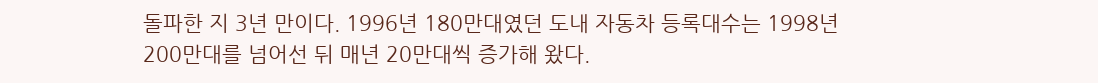돌파한 지 3년 만이다. 1996년 180만대였던 도내 자동차 등록대수는 1998년 200만대를 넘어선 뒤 매년 20만대씩 증가해 왔다.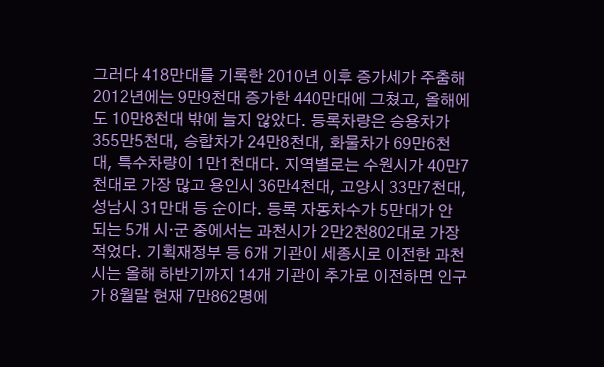그러다 418만대를 기록한 2010년 이후 증가세가 주춤해 2012년에는 9만9천대 증가한 440만대에 그쳤고, 올해에도 10만8천대 밖에 늘지 않았다. 등록차량은 승용차가 355만5천대, 승합차가 24만8천대, 화물차가 69만6천대, 특수차량이 1만1천대다. 지역별로는 수원시가 40만7천대로 가장 많고 용인시 36만4천대, 고양시 33만7천대, 성남시 31만대 등 순이다. 등록 자동차수가 5만대가 안 되는 5개 시·군 중에서는 과천시가 2만2천802대로 가장 적었다. 기획재정부 등 6개 기관이 세종시로 이전한 과천시는 올해 하반기까지 14개 기관이 추가로 이전하면 인구가 8월말 현재 7만862명에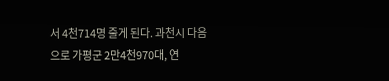서 4천714명 줄게 된다. 과천시 다음으로 가평군 2만4천970대, 연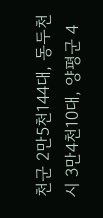천군 2만5천144대, 동두천시 3만4천10대, 양평군 4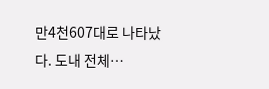만4천607대로 나타났다. 도내 전체…